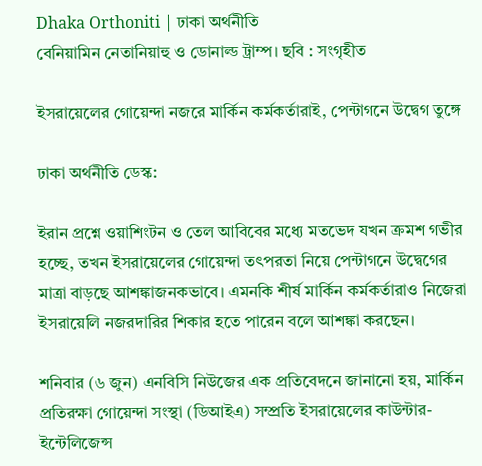Dhaka Orthoniti | ঢাকা অর্থনীতি
বেনিয়ামিন নেতানিয়াহু ও ডোনাল্ড ট্রাম্প। ছবি : সংগৃহীত

ইসরায়েলের গোয়েন্দা নজরে মার্কিন কর্মকর্তারাই, পেন্টাগনে উদ্বেগ তুঙ্গে

ঢাকা অর্থনীতি ডেস্ক:

ইরান প্রশ্নে ওয়াশিংটন ও তেল আবিবের মধ্যে মতভেদ যখন ক্রমশ গভীর হচ্ছে, তখন ইসরায়েলের গোয়েন্দা তৎপরতা নিয়ে পেন্টাগনে উদ্বেগের মাত্রা বাড়ছে আশঙ্কাজনকভাবে। এমনকি শীর্ষ মার্কিন কর্মকর্তারাও নিজেরা ইসরায়েলি নজরদারির শিকার হতে পারেন বলে আশঙ্কা করছেন।

শনিবার (৬ জুন) এনবিসি নিউজের এক প্রতিবেদনে জানানো হয়, মার্কিন প্রতিরক্ষা গোয়েন্দা সংস্থা (ডিআইএ) সম্প্রতি ইসরায়েলের কাউন্টার-ইন্টেলিজেন্স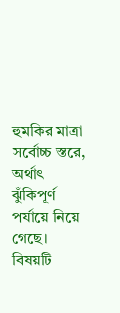হুমকির মাত্রা সর্বোচ্চ স্তরে, অর্থাৎ ঝুঁকিপূর্ণ পর্যায়ে নিয়ে গেছে। বিষয়টি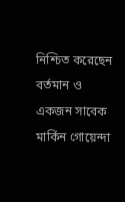নিশ্চিত করেছেন বর্তমান ও একজন সাবেক মার্কিন গোয়েন্দা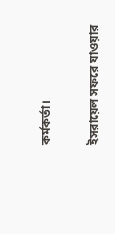কর্মকর্তা।

ইসরায়েল সফরে যাওয়ার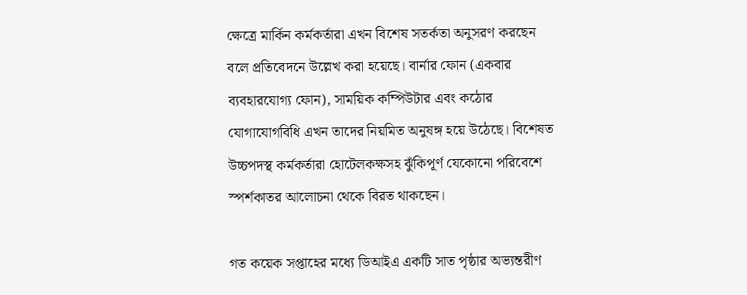ক্ষেত্রে মার্কিন কর্মকর্তারা এখন বিশেষ সতর্কতা অনুসরণ করছেন বলে প্রতিবেদনে উল্লেখ করা হয়েছে। বার্নার ফোন (একবার ব্যবহারযোগ্য ফোন), সাময়িক কম্পিউটার এবং কঠোর যোগাযোগবিধি এখন তাদের নিয়মিত অনুষঙ্গ হয়ে উঠেছে। বিশেষত উচ্চপদস্থ কর্মকর্তারা হোটেলকক্ষসহ ঝুঁকিপূর্ণ যেকোনো পরিবেশে স্পর্শকাতর আলোচনা থেকে বিরত থাকছেন।

গত কয়েক সপ্তাহের মধ্যে ডিআইএ একটি সাত পৃষ্ঠার অভ্যন্তরীণ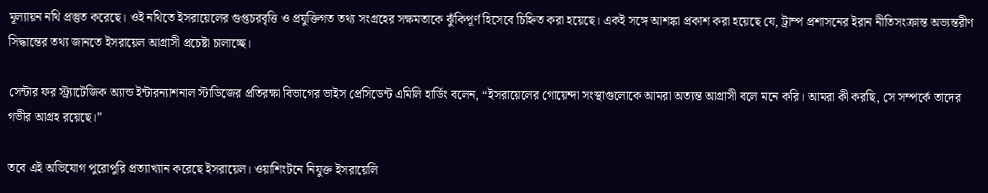মূল্যায়ন নথি প্রস্তুত করেছে। ওই নথিতে ইসরায়েলের গুপ্তচরবৃত্তি ও প্রযুক্তিগত তথ্য সংগ্রহের সক্ষমতাকে ঝুঁকিপূর্ণ হিসেবে চিহ্নিত করা হয়েছে। একই সঙ্গে আশঙ্কা প্রকাশ করা হয়েছে যে, ট্রাম্প প্রশাসনের ইরান নীতিসংক্রান্ত অভ্যন্তরীণ সিদ্ধান্তের তথ্য জানতে ইসরায়েল আগ্রাসী প্রচেষ্টা চালাচ্ছে।

সেন্টার ফর স্ট্র্যাটেজিক অ্যান্ড ইন্টারন্যাশনাল স্টাডিজের প্রতিরক্ষা বিভাগের ভাইস প্রেসিডেন্ট এমিলি হার্ডিং বলেন, “ইসরায়েলের গোয়েন্দা সংস্থাগুলোকে আমরা অত্যন্ত আগ্রাসী বলে মনে করি। আমরা কী করছি, সে সম্পর্কে তাদের গভীর আগ্রহ রয়েছে।”

তবে এই অভিযোগ পুরোপুরি প্রত্যাখ্যান করেছে ইসরায়েল। ওয়াশিংটনে নিযুক্ত ইসরায়েলি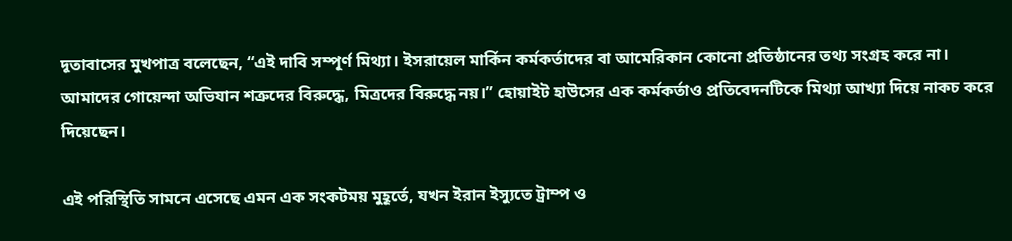দূতাবাসের মুখপাত্র বলেছেন, “এই দাবি সম্পূর্ণ মিথ্যা। ইসরায়েল মার্কিন কর্মকর্তাদের বা আমেরিকান কোনো প্রতিষ্ঠানের তথ্য সংগ্রহ করে না। আমাদের গোয়েন্দা অভিযান শত্রুদের বিরুদ্ধে, মিত্রদের বিরুদ্ধে নয়।” হোয়াইট হাউসের এক কর্মকর্তাও প্রতিবেদনটিকে মিথ্যা আখ্যা দিয়ে নাকচ করে দিয়েছেন।

এই পরিস্থিতি সামনে এসেছে এমন এক সংকটময় মুহূর্তে, যখন ইরান ইস্যুতে ট্রাম্প ও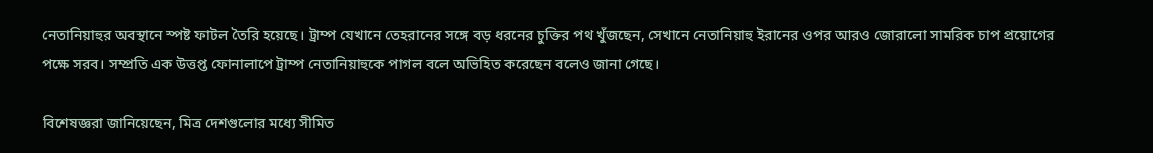নেতানিয়াহুর অবস্থানে স্পষ্ট ফাটল তৈরি হয়েছে। ট্রাম্প যেখানে তেহরানের সঙ্গে বড় ধরনের চুক্তির পথ খুঁজছেন, সেখানে নেতানিয়াহু ইরানের ওপর আরও জোরালো সামরিক চাপ প্রয়োগের পক্ষে সরব। সম্প্রতি এক উত্তপ্ত ফোনালাপে ট্রাম্প নেতানিয়াহুকে পাগল বলে অভিহিত করেছেন বলেও জানা গেছে।

বিশেষজ্ঞরা জানিয়েছেন, মিত্র দেশগুলোর মধ্যে সীমিত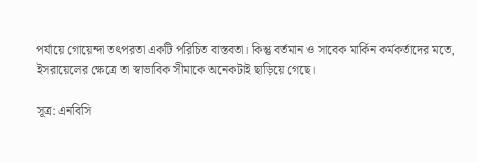পর্যায়ে গোয়েন্দা তৎপরতা একটি পরিচিত বাস্তবতা। কিন্তু বর্তমান ও সাবেক মার্কিন কর্মকর্তাদের মতে, ইসরায়েলের ক্ষেত্রে তা স্বাভাবিক সীমাকে অনেকটাই ছাড়িয়ে গেছে।

সূত্র: এনবিসি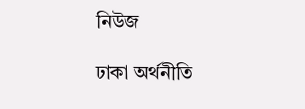নিউজ

ঢাকা অর্থনীতি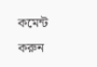কমেন্ট করুন